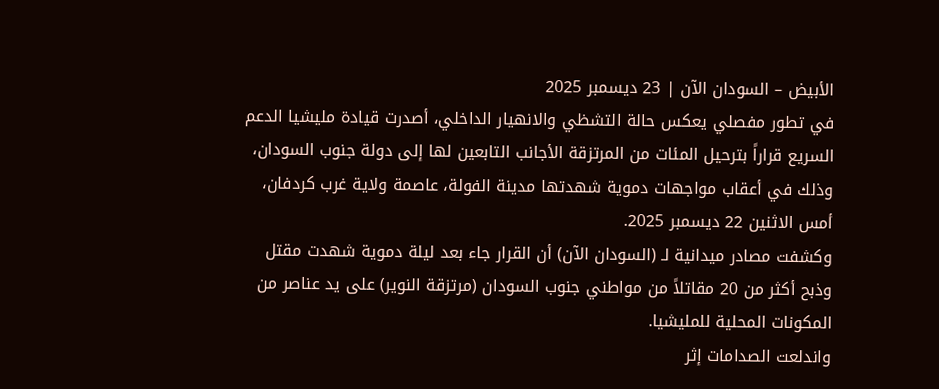الأبيض – السودان الآن | 23 ديسمبر 2025
في تطور مفصلي يعكس حالة التشظي والانهيار الداخلي، أصدرت قيادة مليشيا الدعم السريع قراراً بترحيل المئات من المرتزقة الأجانب التابعين لها إلى دولة جنوب السودان، وذلك في أعقاب مواجهات دموية شهدتها مدينة الفولة، عاصمة ولاية غرب كردفان، أمس الاثنين 22 ديسمبر 2025.
وكشفت مصادر ميدانية لـ (السودان الآن) أن القرار جاء بعد ليلة دموية شهدت مقتل وذبح أكثر من 20 مقاتلاً من مواطني جنوب السودان (مرتزقة النوير) على يد عناصر من المكونات المحلية للمليشيا.
واندلعت الصدامات إثر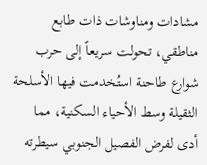مشادات ومناوشات ذات طابع مناطقي، تحولت سريعاً إلى حرب شوارع طاحنة استُخدمت فيها الأسلحة الثقيلة وسط الأحياء السكنية، مما أدى لفرض الفصيل الجنوبي سيطرته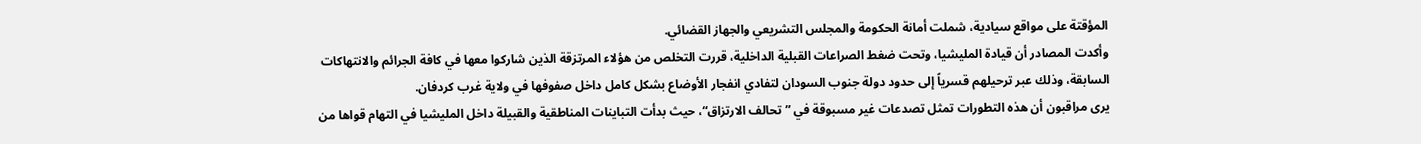المؤقتة على مواقع سيادية، شملت أمانة الحكومة والمجلس التشريعي والجهاز القضائي.
وأكدت المصادر أن قيادة المليشيا، وتحت ضغط الصراعات القبلية الداخلية، قررت التخلص من هؤلاء المرتزقة الذين شاركوا معها في كافة الجرائم والانتهاكات السابقة، وذلك عبر ترحيلهم قسرياً إلى حدود دولة جنوب السودان لتفادي انفجار الأوضاع بشكل كامل داخل صفوفها في ولاية غرب كردفان.
يرى مراقبون أن هذه التطورات تمثل تصدعات غير مسبوقة في ”تحالف الارتزاق“، حيث بدأت التباينات المناطقية والقبيلة داخل المليشيا في التهام قواها من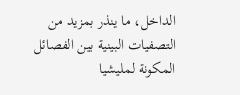الداخل، ما ينذر بمزيد من التصفيات البينية بين الفصائل المكونة لمليشيا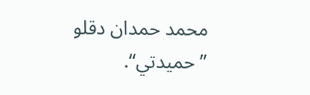محمد حمدان دقلو ”حميدتي“.